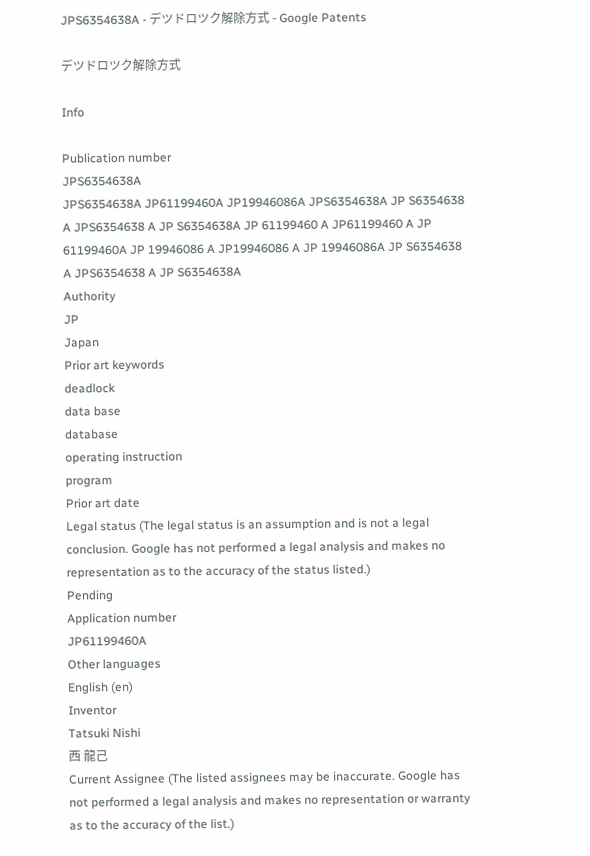JPS6354638A - デツドロツク解除方式 - Google Patents

デツドロツク解除方式

Info

Publication number
JPS6354638A
JPS6354638A JP61199460A JP19946086A JPS6354638A JP S6354638 A JPS6354638 A JP S6354638A JP 61199460 A JP61199460 A JP 61199460A JP 19946086 A JP19946086 A JP 19946086A JP S6354638 A JPS6354638 A JP S6354638A
Authority
JP
Japan
Prior art keywords
deadlock
data base
database
operating instruction
program
Prior art date
Legal status (The legal status is an assumption and is not a legal conclusion. Google has not performed a legal analysis and makes no representation as to the accuracy of the status listed.)
Pending
Application number
JP61199460A
Other languages
English (en)
Inventor
Tatsuki Nishi
西 龍己
Current Assignee (The listed assignees may be inaccurate. Google has not performed a legal analysis and makes no representation or warranty as to the accuracy of the list.)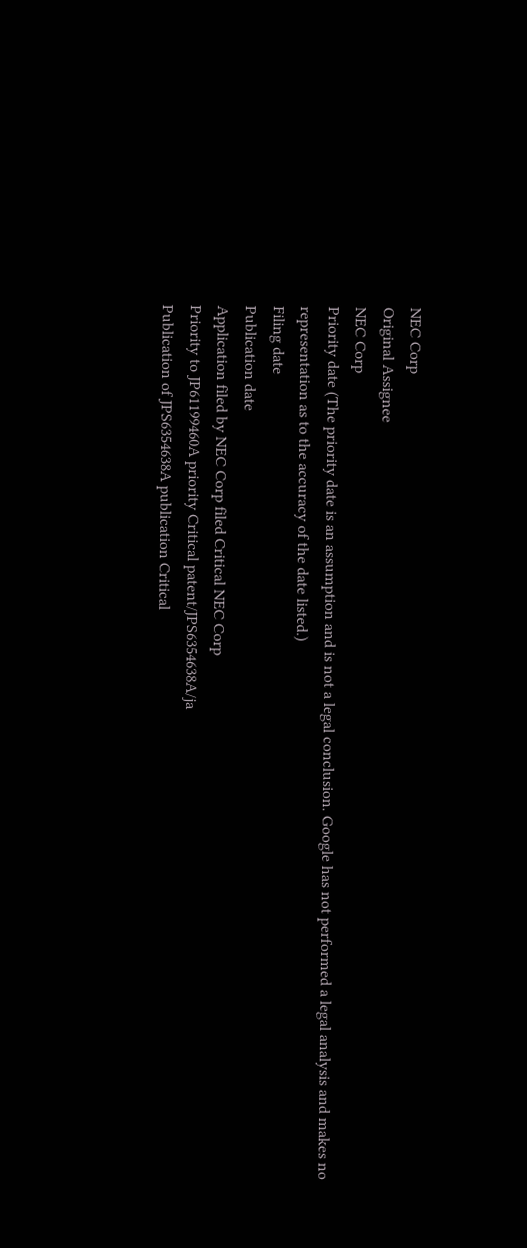NEC Corp
Original Assignee
NEC Corp
Priority date (The priority date is an assumption and is not a legal conclusion. Google has not performed a legal analysis and makes no representation as to the accuracy of the date listed.)
Filing date
Publication date
Application filed by NEC Corp filed Critical NEC Corp
Priority to JP61199460A priority Critical patent/JPS6354638A/ja
Publication of JPS6354638A publication Critical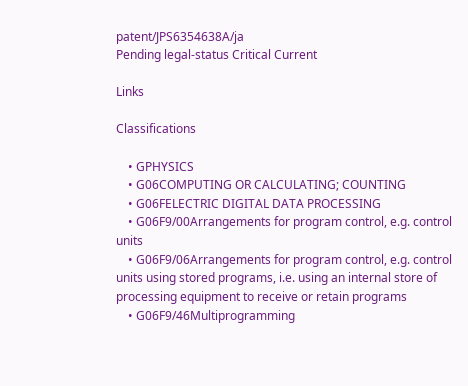patent/JPS6354638A/ja
Pending legal-status Critical Current

Links

Classifications

    • GPHYSICS
    • G06COMPUTING OR CALCULATING; COUNTING
    • G06FELECTRIC DIGITAL DATA PROCESSING
    • G06F9/00Arrangements for program control, e.g. control units
    • G06F9/06Arrangements for program control, e.g. control units using stored programs, i.e. using an internal store of processing equipment to receive or retain programs
    • G06F9/46Multiprogramming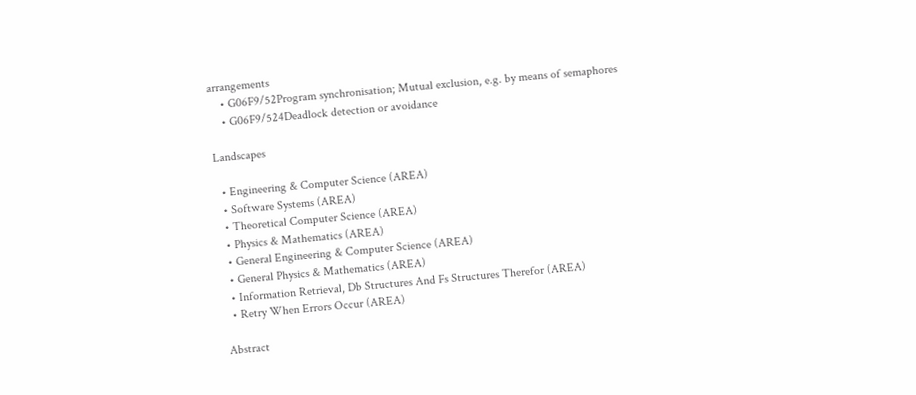arrangements
    • G06F9/52Program synchronisation; Mutual exclusion, e.g. by means of semaphores
    • G06F9/524Deadlock detection or avoidance

Landscapes

  • Engineering & Computer Science (AREA)
  • Software Systems (AREA)
  • Theoretical Computer Science (AREA)
  • Physics & Mathematics (AREA)
  • General Engineering & Computer Science (AREA)
  • General Physics & Mathematics (AREA)
  • Information Retrieval, Db Structures And Fs Structures Therefor (AREA)
  • Retry When Errors Occur (AREA)

Abstract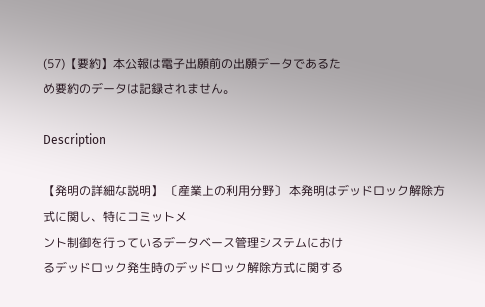(57)【要約】本公報は電子出願前の出願データであるた
め要約のデータは記録されません。

Description

【発明の詳細な説明】 〔産業上の利用分野〕 本発明はデッドロック解除方式に関し、特にコミットメ
ント制御を行っているデータベース管理システムにおけ
るデッドロック発生時のデッドロック解除方式に関する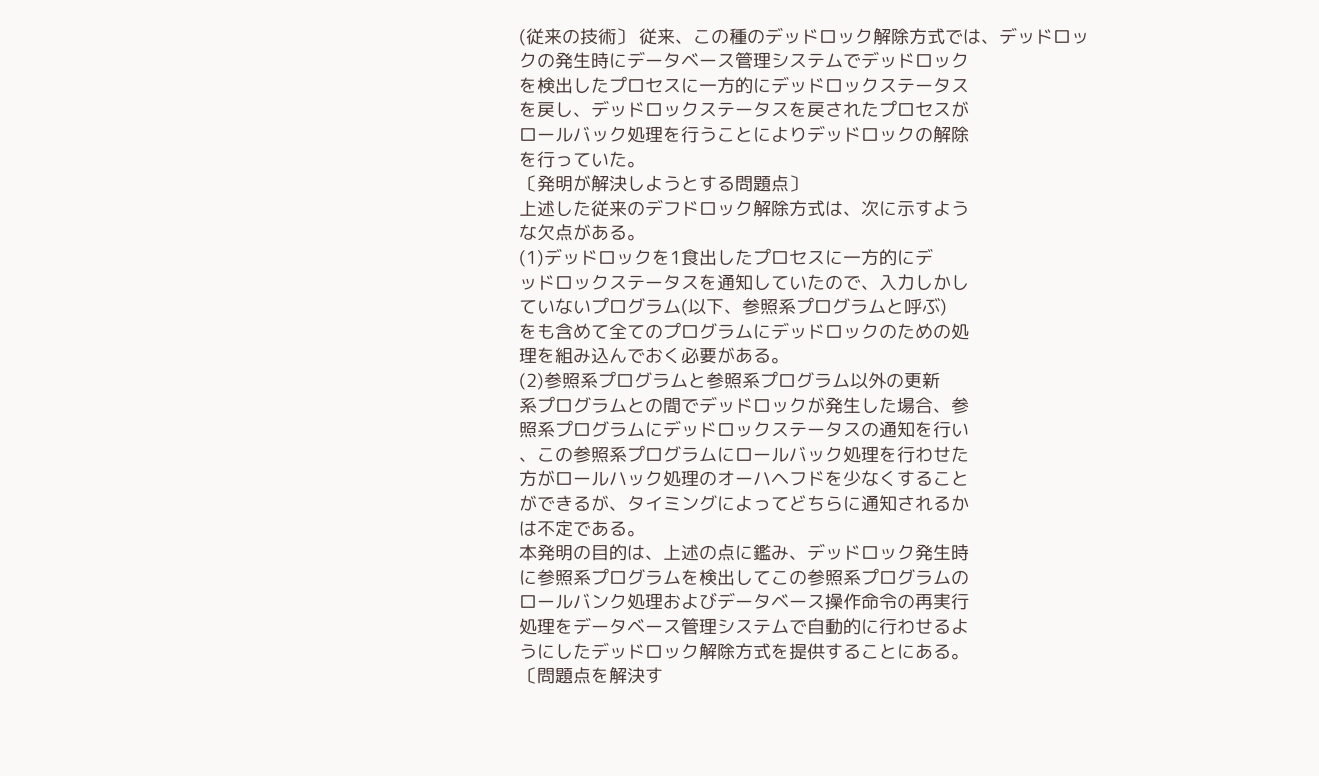(従来の技術〕 従来、この種のデッドロック解除方式では、デッドロッ
クの発生時にデータベース管理システムでデッドロック
を検出したプロセスに一方的にデッドロックステータス
を戻し、デッドロックステータスを戻されたプロセスが
ロールバック処理を行うことによりデッドロックの解除
を行っていた。
〔発明が解決しようとする問題点〕
上述した従来のデフドロック解除方式は、次に示すよう
な欠点がある。
(1)デッドロックを1食出したプロセスに一方的にデ
ッドロックステータスを通知していたので、入力しかし
ていないプログラム(以下、参照系プログラムと呼ぶ)
をも含めて全てのプログラムにデッドロックのための処
理を組み込んでおく必要がある。
(2)参照系プログラムと参照系プログラム以外の更新
系プログラムとの間でデッドロックが発生した場合、参
照系プログラムにデッドロックステータスの通知を行い
、この参照系プログラムにロールバック処理を行わせた
方がロールハック処理のオーハヘフドを少なくすること
ができるが、タイミングによってどちらに通知されるか
は不定である。
本発明の目的は、上述の点に鑑み、デッドロック発生時
に参照系プログラムを検出してこの参照系プログラムの
ロールバンク処理およびデータベース操作命令の再実行
処理をデータベース管理システムで自動的に行わせるよ
うにしたデッドロック解除方式を提供することにある。
〔問題点を解決す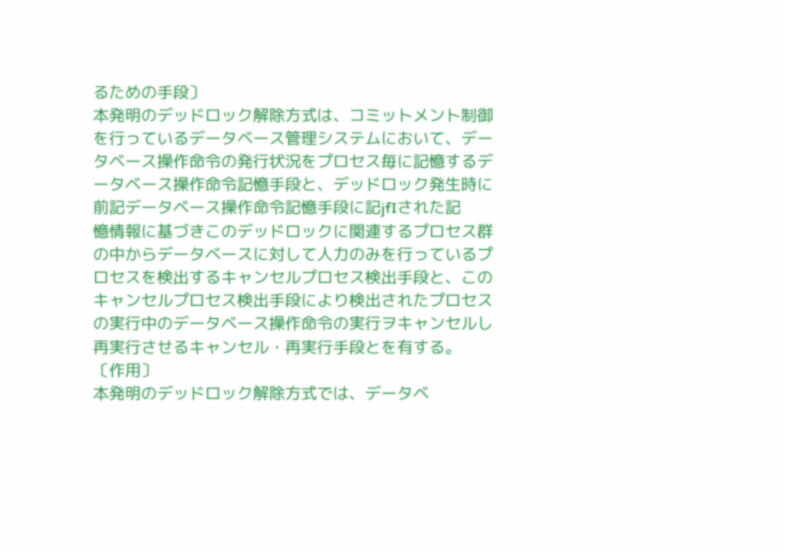るための手段〕
本発明のデッドロック解除方式は、コミットメント制御
を行っているデータベース管理システムにおいて、デー
タベース操作命令の発行状況をプロセス毎に記憶するデ
ータベース操作命令記憶手段と、デッドロック発生時に
前記データベース操作命令記憶手段に記jfIされた記
憶情報に基づきこのデッドロックに関連するプロセス群
の中からデータベースに対して人力のみを行っているプ
ロセスを検出するキャンセルプロセス検出手段と、この
キャンセルプロセス検出手段により検出されたプロセス
の実行中のデータベース操作命令の実行ヲキャンセルし
再実行させるキャンセル・再実行手段とを有する。
〔作用〕
本発明のデッドロック解除方式では、データベ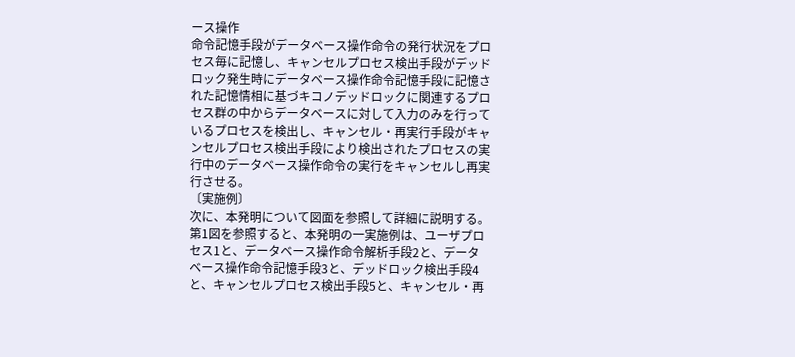ース操作
命令記憶手段がデータベース操作命令の発行状況をプロ
セス毎に記憶し、キャンセルプロセス検出手段がデッド
ロック発生時にデータベース操作命令記憶手段に記憶さ
れた記憶情相に基づキコノデッドロックに関連するプロ
セス群の中からデータベースに対して入力のみを行って
いるプロセスを検出し、キャンセル・再実行手段がキャ
ンセルプロセス検出手段により検出されたプロセスの実
行中のデータベース操作命令の実行をキャンセルし再実
行させる。
〔実施例〕
次に、本発明について図面を参照して詳細に説明する。
第1図を参照すると、本発明の一実施例は、ユーザプロ
セス1と、データベース操作命令解析手段2と、データ
ベース操作命令記憶手段3と、デッドロック検出手段4
と、キャンセルプロセス検出手段5と、キャンセル・再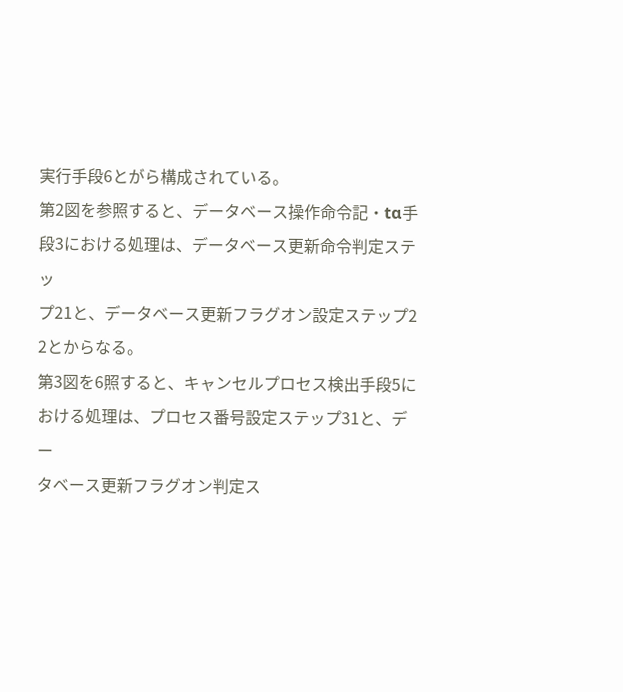実行手段6とがら構成されている。
第2図を参照すると、データベース操作命令記・tα手
段3における処理は、データベース更新命令判定ステッ
プ21と、データベース更新フラグオン設定ステップ2
2とからなる。
第3図を6照すると、キャンセルプロセス検出手段5に
おける処理は、プロセス番号設定ステップ31と、デー
タベース更新フラグオン判定ス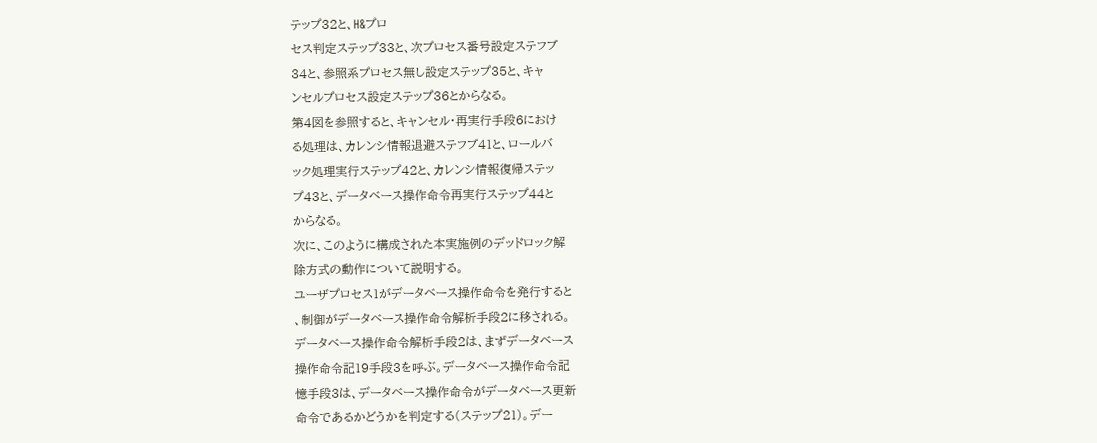テップ32と、H&プロ
セス判定ステップ33と、次プロセス番号設定ステフブ
34と、参照系プロセス無し設定ステップ35と、キャ
ンセルプロセス設定ステップ36とからなる。
第4図を参照すると、キャンセル・再実行手段6におけ
る処理は、カレンシ情報退避ステフブ41と、ロールバ
ック処理実行ステップ42と、カレンシ情報復帰ステッ
プ43と、データベース操作命令再実行ステップ44と
からなる。
次に、このように構成された本実施例のデッドロック解
除方式の動作について説明する。
ユーザプロセス1がデータベース操作命令を発行すると
、制御がデータベース操作命令解析手段2に移される。
データベース操作命令解析手段2は、まずデータベース
操作命令記19手段3を呼ぶ。データベース操作命令記
憶手段3は、データベース操作命令がデータベース更新
命令であるかどうかを判定する(ステップ21)。デー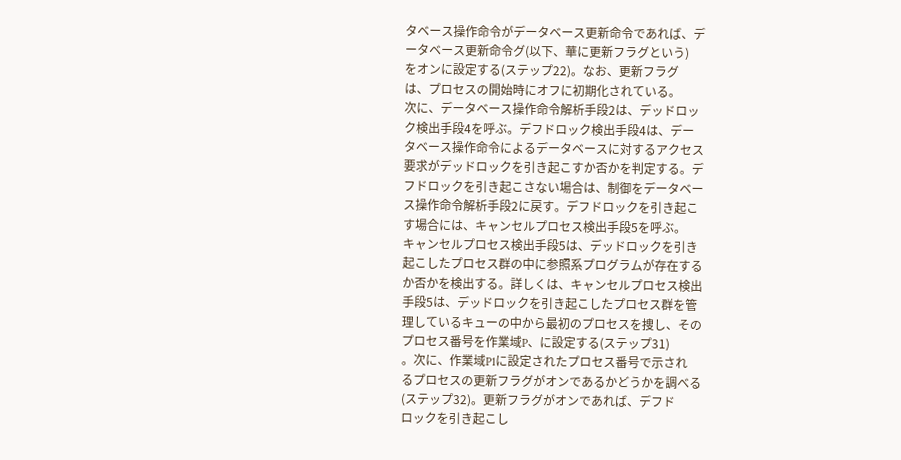タベース操作命令がデータベース更新命令であれば、デ
ータベース更新命令グ(以下、華に更新フラグという)
をオンに設定する(ステップ22)。なお、更新フラグ
は、プロセスの開始時にオフに初期化されている。
次に、データベース操作命令解析手段2は、デッドロッ
ク検出手段4を呼ぶ。デフドロック検出手段4は、デー
タベース操作命令によるデータベースに対するアクセス
要求がデッドロックを引き起こすか否かを判定する。デ
フドロックを引き起こさない場合は、制御をデータベー
ス操作命令解析手段2に戻す。デフドロックを引き起こ
す場合には、キャンセルプロセス検出手段5を呼ぶ。
キャンセルプロセス検出手段5は、デッドロックを引き
起こしたプロセス群の中に参照系プログラムが存在する
か否かを検出する。詳しくは、キャンセルプロセス検出
手段5は、デッドロックを引き起こしたプロセス群を管
理しているキューの中から最初のプロセスを捜し、その
プロセス番号を作業域P、に設定する(ステップ31)
。次に、作業域P1に設定されたプロセス番号で示され
るプロセスの更新フラグがオンであるかどうかを調べる
(ステップ32)。更新フラグがオンであれば、デフド
ロックを引き起こし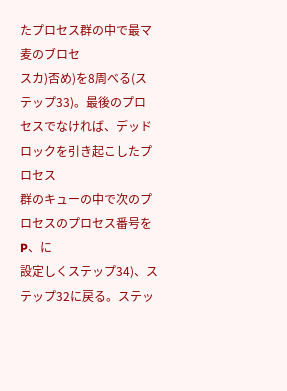たプロセス群の中で最マ麦のブロセ
スカ)否め)を8周べる(ステップ33)。最後のプロ
セスでなければ、デッドロックを引き起こしたプロセス
群のキューの中で次のプロセスのプロセス番号をP、に
設定しくステップ34)、ステップ32に戻る。ステッ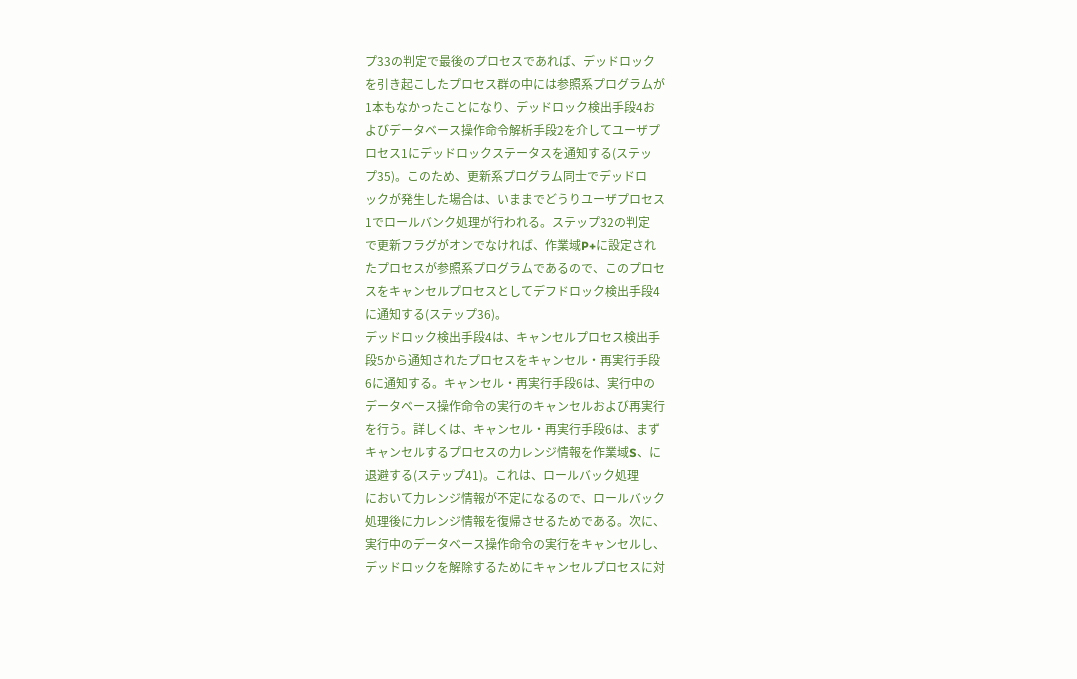プ33の判定で最後のプロセスであれば、デッドロック
を引き起こしたプロセス群の中には参照系プログラムが
1本もなかったことになり、デッドロック検出手段4お
よびデータベース操作命令解析手段2を介してユーザプ
ロセス1にデッドロックステータスを通知する(ステッ
プ35)。このため、更新系プログラム同士でデッドロ
ックが発生した場合は、いままでどうりユーザプロセス
1でロールバンク処理が行われる。ステップ32の判定
で更新フラグがオンでなければ、作業域P+に設定され
たプロセスが参照系プログラムであるので、このプロセ
スをキャンセルプロセスとしてデフドロック検出手段4
に通知する(ステップ36)。
デッドロック検出手段4は、キャンセルプロセス検出手
段5から通知されたプロセスをキャンセル・再実行手段
6に通知する。キャンセル・再実行手段6は、実行中の
データベース操作命令の実行のキャンセルおよび再実行
を行う。詳しくは、キャンセル・再実行手段6は、まず
キャンセルするプロセスの力レンジ情報を作業域S、に
退避する(ステップ41)。これは、ロールバック処理
において力レンジ情報が不定になるので、ロールバック
処理後に力レンジ情報を復帰させるためである。次に、
実行中のデータベース操作命令の実行をキャンセルし、
デッドロックを解除するためにキャンセルプロセスに対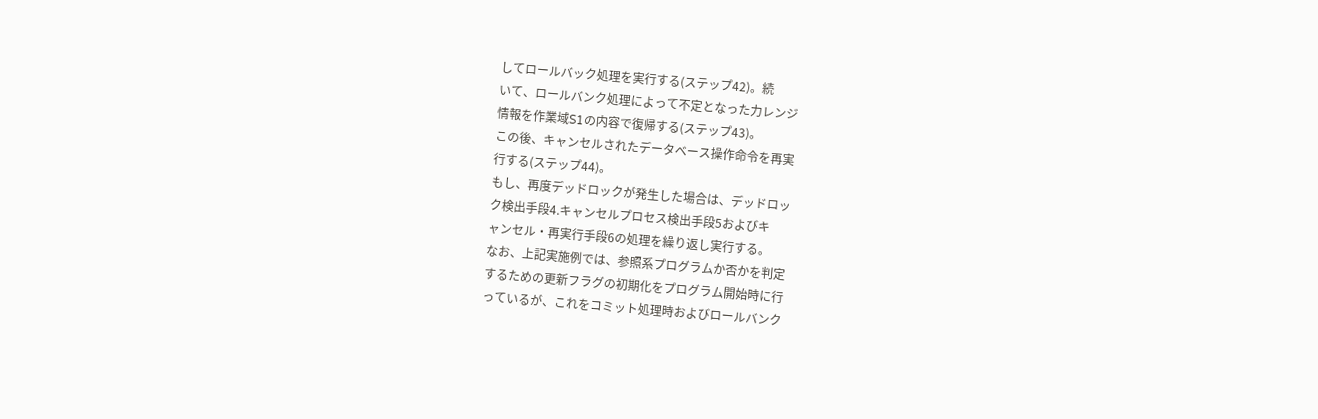してロールバック処理を実行する(ステップ42)。続
いて、ロールバンク処理によって不定となった力レンジ
情報を作業域S1の内容で復帰する(ステップ43)。
この後、キャンセルされたデータベース操作命令を再実
行する(ステップ44)。
もし、再度デッドロックが発生した場合は、デッドロッ
ク検出手段4.キャンセルプロセス検出手段5およびキ
ャンセル・再実行手段6の処理を繰り返し実行する。
なお、上記実施例では、参照系プログラムか否かを判定
するための更新フラグの初期化をプログラム開始時に行
っているが、これをコミット処理時およびロールバンク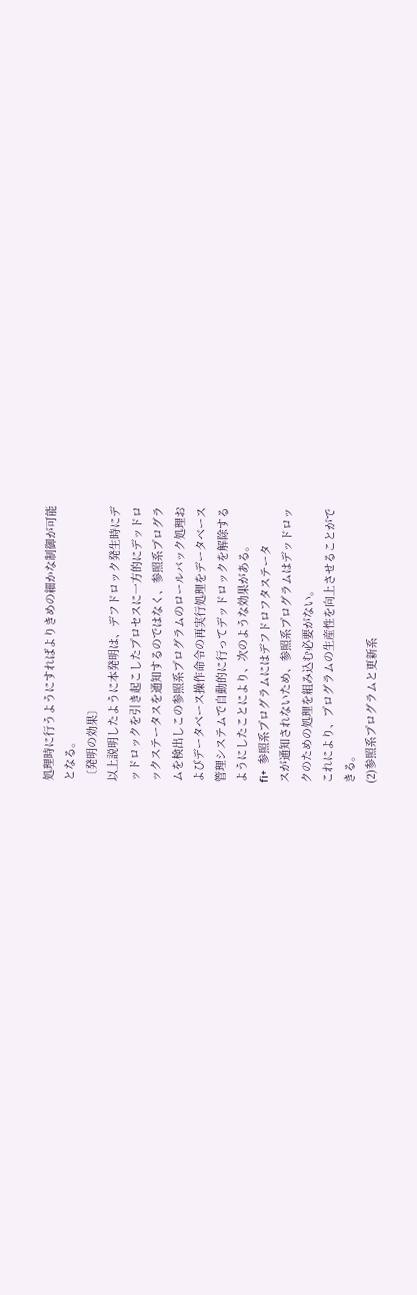処理時に行うようにすればよりきめの細かな制御が可能
となる。
〔発明の効果〕
以上説明したように本発明は、デフドロック発生時にデ
ッドロックを引き起こしたプロセスに一方的にデッドロ
ックステータスを通知するのではなく、参照系プログラ
ムを検出しこの参照系プログラムのロールバック処理お
よびデータベース操作命令の再実行処理をデータベース
管理システムで自動的に行ってデッドロックを解除する
ようにしたことにより、次のような効果がある。
fi+  参照系プログラムにはデフドロフタステータ
スが通知されないため、参照系プログラムはデッドロッ
クのための処理を組み込む必要がない。
これにより、プログラムの生産性を向上させることがで
きる。
(2)参照系プログラムと更新系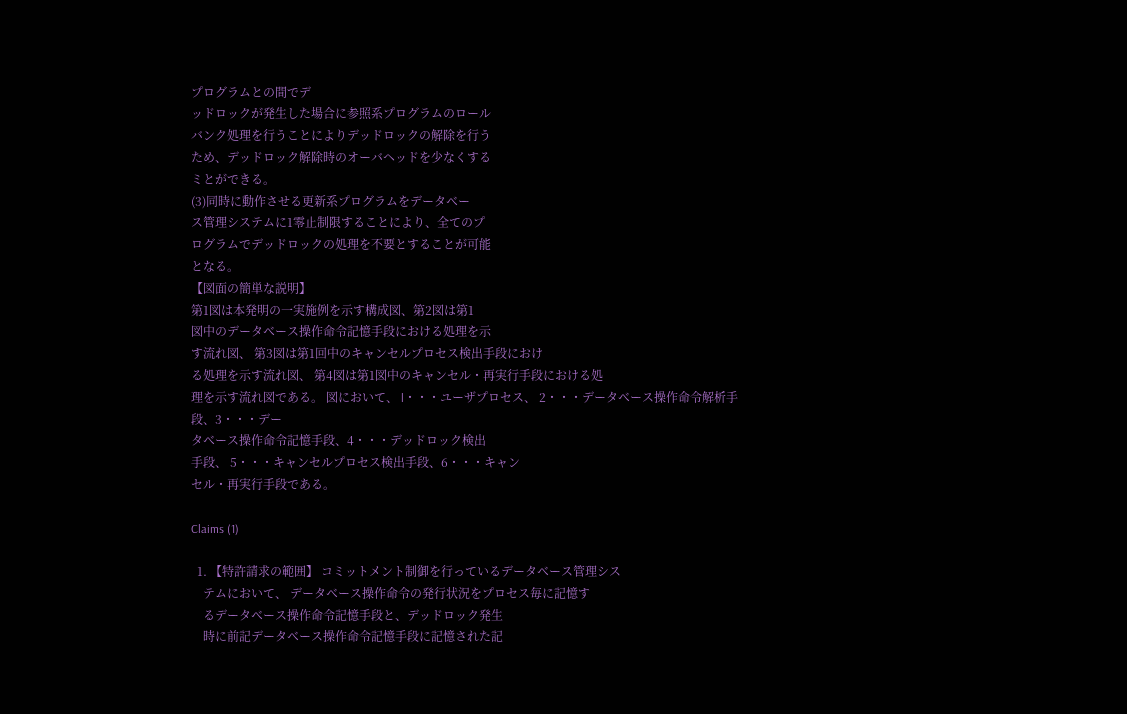プログラムとの間でデ
ッドロックが発生した場合に参照系プログラムのロール
バンク処理を行うことによりデッドロックの解除を行う
ため、デッドロック解除時のオーバヘッドを少なくする
ミとができる。
(3)同時に動作させる更新系プログラムをデータベー
ス管理システムに1零止制限することにより、全てのプ
ログラムでデッドロックの処理を不要とすることが可能
となる。
【図面の簡単な説明】
第1図は本発明の一実施例を示す構成図、第2図は第1
図中のデータベース操作命令記憶手段における処理を示
す流れ図、 第3図は第1回中のキャンセルプロセス検出手段におけ
る処理を示す流れ図、 第4図は第1図中のキャンセル・再実行手段における処
理を示す流れ図である。 図において、 l・・・ユーザプロセス、 2・・・データベース操作命令解析手段、3・・・デー
タベース操作命令記憶手段、4・・・デッドロック検出
手段、 5・・・キャンセルプロセス検出手段、6・・・キャン
セル・再実行手段である。

Claims (1)

  1. 【特許請求の範囲】 コミットメント制御を行っているデータベース管理シス
    テムにおいて、 データベース操作命令の発行状況をプロセス毎に記憶す
    るデータベース操作命令記憶手段と、デッドロック発生
    時に前記データベース操作命令記憶手段に記憶された記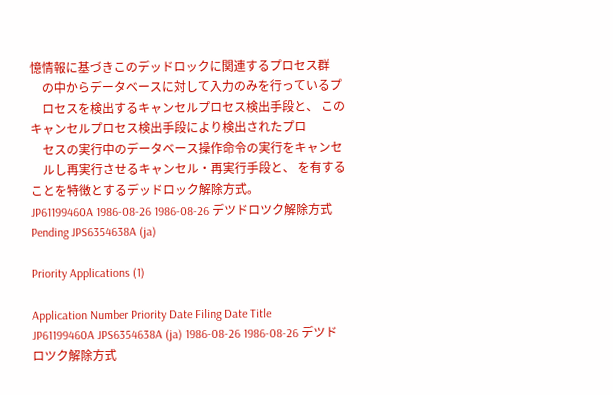憶情報に基づきこのデッドロックに関連するプロセス群
    の中からデータベースに対して入力のみを行っているプ
    ロセスを検出するキャンセルプロセス検出手段と、 このキャンセルプロセス検出手段により検出されたプロ
    セスの実行中のデータベース操作命令の実行をキャンセ
    ルし再実行させるキャンセル・再実行手段と、 を有することを特徴とするデッドロック解除方式。
JP61199460A 1986-08-26 1986-08-26 デツドロツク解除方式 Pending JPS6354638A (ja)

Priority Applications (1)

Application Number Priority Date Filing Date Title
JP61199460A JPS6354638A (ja) 1986-08-26 1986-08-26 デツドロツク解除方式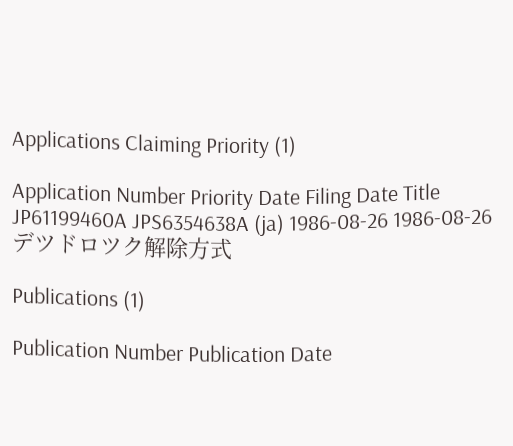Applications Claiming Priority (1)

Application Number Priority Date Filing Date Title
JP61199460A JPS6354638A (ja) 1986-08-26 1986-08-26 デツドロツク解除方式

Publications (1)

Publication Number Publication Date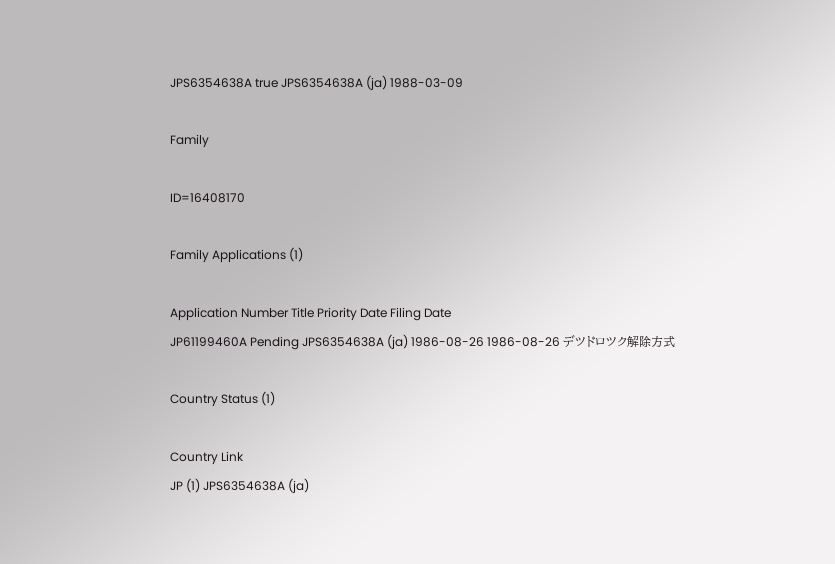JPS6354638A true JPS6354638A (ja) 1988-03-09

Family

ID=16408170

Family Applications (1)

Application Number Title Priority Date Filing Date
JP61199460A Pending JPS6354638A (ja) 1986-08-26 1986-08-26 デツドロツク解除方式

Country Status (1)

Country Link
JP (1) JPS6354638A (ja)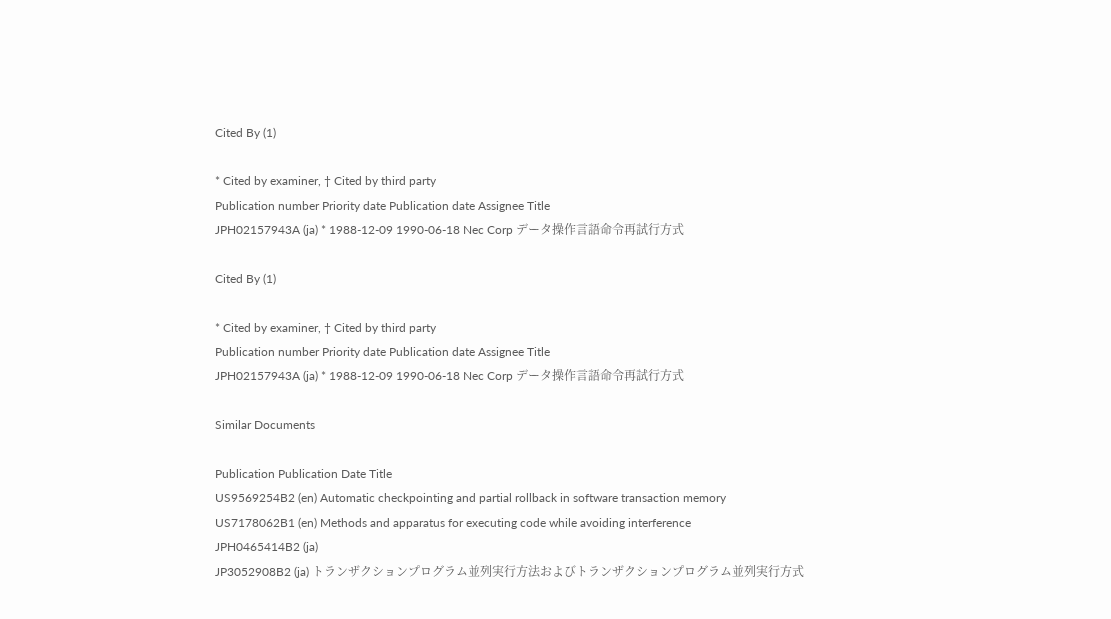Cited By (1)

* Cited by examiner, † Cited by third party
Publication number Priority date Publication date Assignee Title
JPH02157943A (ja) * 1988-12-09 1990-06-18 Nec Corp データ操作言語命令再試行方式

Cited By (1)

* Cited by examiner, † Cited by third party
Publication number Priority date Publication date Assignee Title
JPH02157943A (ja) * 1988-12-09 1990-06-18 Nec Corp データ操作言語命令再試行方式

Similar Documents

Publication Publication Date Title
US9569254B2 (en) Automatic checkpointing and partial rollback in software transaction memory
US7178062B1 (en) Methods and apparatus for executing code while avoiding interference
JPH0465414B2 (ja)
JP3052908B2 (ja) トランザクションプログラム並列実行方法およびトランザクションプログラム並列実行方式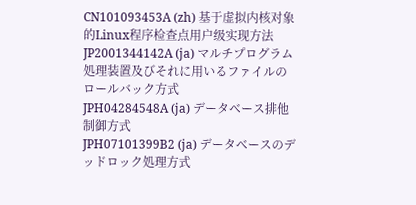CN101093453A (zh) 基于虚拟内核对象的Linux程序检查点用户级实现方法
JP2001344142A (ja) マルチプログラム処理装置及びそれに用いるファイルのロールバック方式
JPH04284548A (ja) データベース排他制御方式
JPH07101399B2 (ja) データベースのデッドロック処理方式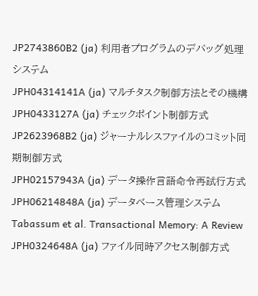JP2743860B2 (ja) 利用者プログラムのデバッグ処理システム
JPH04314141A (ja) マルチタスク制御方法とその機構
JPH0433127A (ja) チェックポイント制御方式
JP2623968B2 (ja) ジャーナルレスファイルのコミット同期制御方式
JPH02157943A (ja) データ操作言語命令再試行方式
JPH06214848A (ja) データベース管理システム
Tabassum et al. Transactional Memory: A Review
JPH0324648A (ja) ファイル同時アクセス制御方式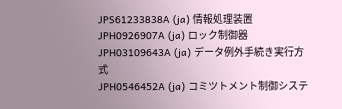JPS61233838A (ja) 情報処理装置
JPH0926907A (ja) ロック制御器
JPH03109643A (ja) データ例外手続き実行方式
JPH0546452A (ja) コミツトメント制御システ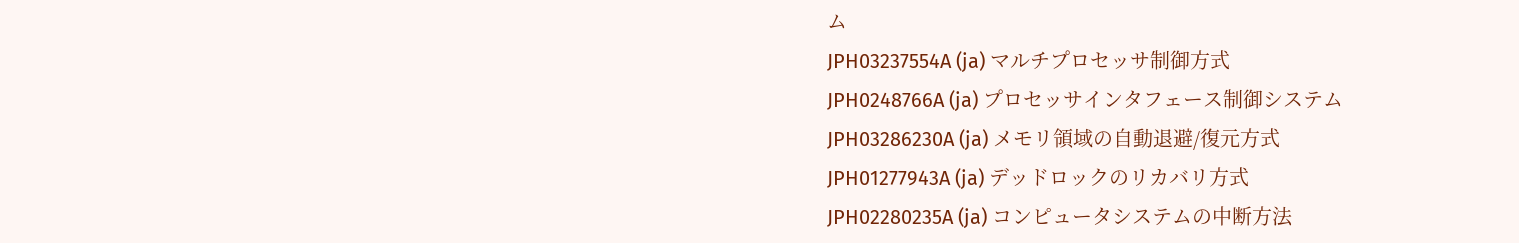ム
JPH03237554A (ja) マルチプロセッサ制御方式
JPH0248766A (ja) プロセッサインタフェース制御システム
JPH03286230A (ja) メモリ領域の自動退避/復元方式
JPH01277943A (ja) デッドロックのリカバリ方式
JPH02280235A (ja) コンピュータシステムの中断方法